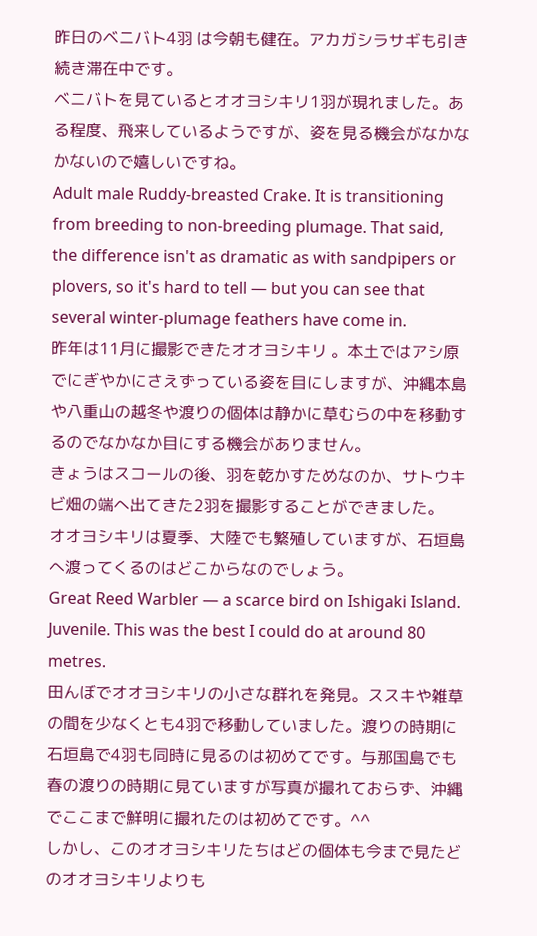昨日のベニバト4羽 は今朝も健在。アカガシラサギも引き続き滞在中です。
ベニバトを見ているとオオヨシキリ1羽が現れました。ある程度、飛来しているようですが、姿を見る機会がなかなかないので嬉しいですね。
Adult male Ruddy-breasted Crake. It is transitioning from breeding to non-breeding plumage. That said, the difference isn't as dramatic as with sandpipers or plovers, so it's hard to tell — but you can see that several winter-plumage feathers have come in.
昨年は11月に撮影できたオオヨシキリ 。本土ではアシ原でにぎやかにさえずっている姿を目にしますが、沖縄本島や八重山の越冬や渡りの個体は静かに草むらの中を移動するのでなかなか目にする機会がありません。
きょうはスコールの後、羽を乾かすためなのか、サトウキビ畑の端へ出てきた2羽を撮影することができました。
オオヨシキリは夏季、大陸でも繁殖していますが、石垣島へ渡ってくるのはどこからなのでしょう。
Great Reed Warbler — a scarce bird on Ishigaki Island. Juvenile. This was the best I could do at around 80 metres.
田んぼでオオヨシキリの小さな群れを発見。ススキや雑草の間を少なくとも4羽で移動していました。渡りの時期に石垣島で4羽も同時に見るのは初めてです。与那国島でも春の渡りの時期に見ていますが写真が撮れておらず、沖縄でここまで鮮明に撮れたのは初めてです。^^
しかし、このオオヨシキリたちはどの個体も今まで見たどのオオヨシキリよりも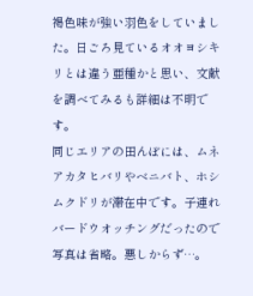褐色味が強い羽色をしていました。日ごろ見ているオオヨシキリとは違う亜種かと思い、文献を調べてみるも詳細は不明です。
同じエリアの田んぼには、ムネアカタヒバリやベニバト、ホシムクドリが滞在中です。子連れバードウオッチングだったので写真は省略。悪しからず…。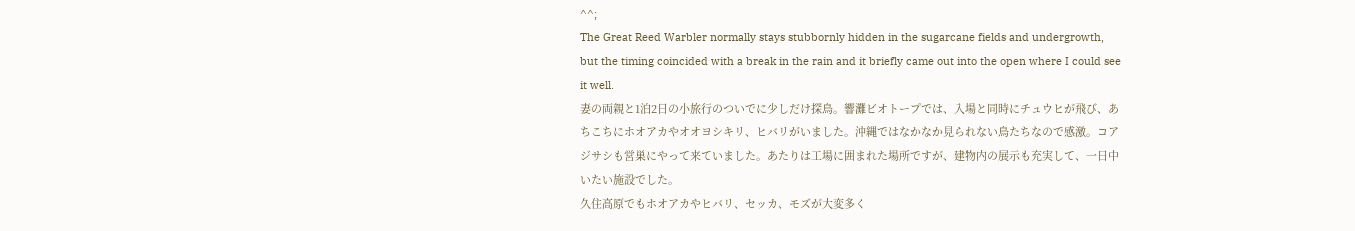^^;
The Great Reed Warbler normally stays stubbornly hidden in the sugarcane fields and undergrowth, but the timing coincided with a break in the rain and it briefly came out into the open where I could see it well.
妻の両親と1泊2日の小旅行のついでに少しだけ探鳥。響灘ビオトープでは、入場と同時にチュウヒが飛び、あちこちにホオアカやオオヨシキリ、ヒバリがいました。沖縄ではなかなか見られない鳥たちなので感激。コアジサシも営巣にやって来ていました。あたりは工場に囲まれた場所ですが、建物内の展示も充実して、一日中いたい施設でした。
久住高原でもホオアカやヒバリ、セッカ、モズが大変多く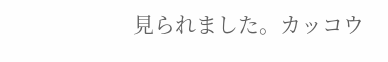見られました。カッコウ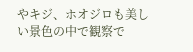やキジ、ホオジロも美しい景色の中で観察で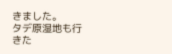きました。
タデ原湿地も行きた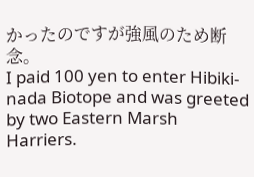かったのですが強風のため断念。
I paid 100 yen to enter Hibiki-nada Biotope and was greeted by two Eastern Marsh Harriers.